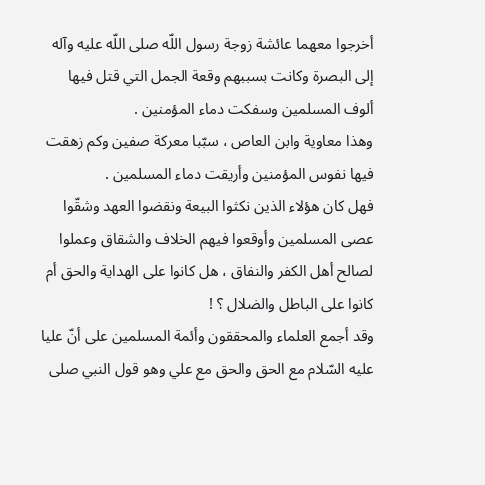أخرجوا معهما عائشة زوجة رسول اللّه صلى اللّه عليه وآله إلى البصرة وكانت بسببهم وقعة الجمل التي قتل فيها ألوف المسلمين وسفكت دماء المؤمنين .
وهذا معاوية وابن العاص ، سبّبا معركة صفين وكم زهقت فيها نفوس المؤمنين وأريقت دماء المسلمين .
فهل كان هؤلاء الذين نكثوا البيعة ونقضوا العهد وشقّوا عصى المسلمين وأوقعوا فيهم الخلاف والشقاق وعملوا لصالح أهل الكفر والنفاق ، هل كانوا على الهداية والحق أم كانوا على الباطل والضلال ؟ !
وقد أجمع العلماء والمحققون وأئمة المسلمين على أنّ عليا عليه السّلام مع الحق والحق مع علي وهو قول النبي صلى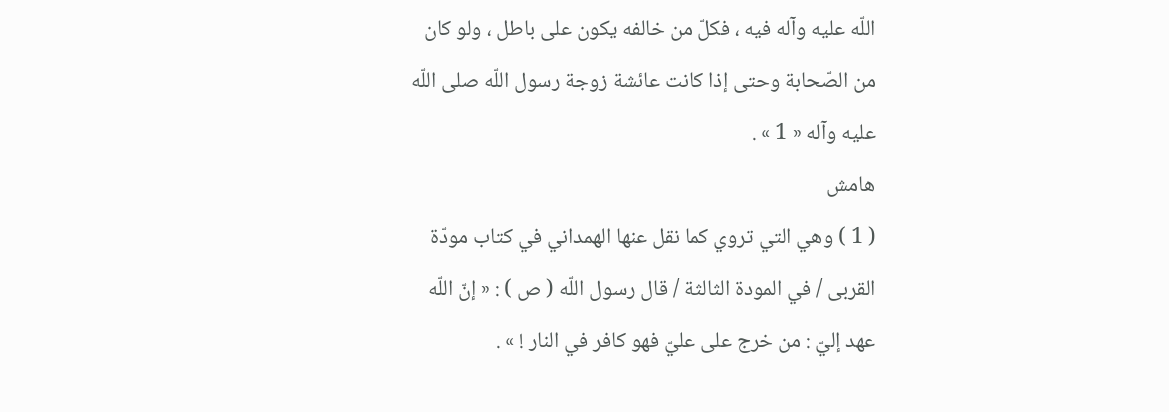اللّه عليه وآله فيه ، فكلّ من خالفه يكون على باطل ، ولو كان من الصّحابة وحتى إذا كانت عائشة زوجة رسول اللّه صلى اللّه عليه وآله « 1 » .
هامش
( 1 ) وهي التي تروي كما نقل عنها الهمداني في كتاب مودّة القربى / في المودة الثالثة / قال رسول اللّه ( ص ) : « إنّ اللّه عهد إليّ : من خرج على عليّ فهو كافر في النار ! » .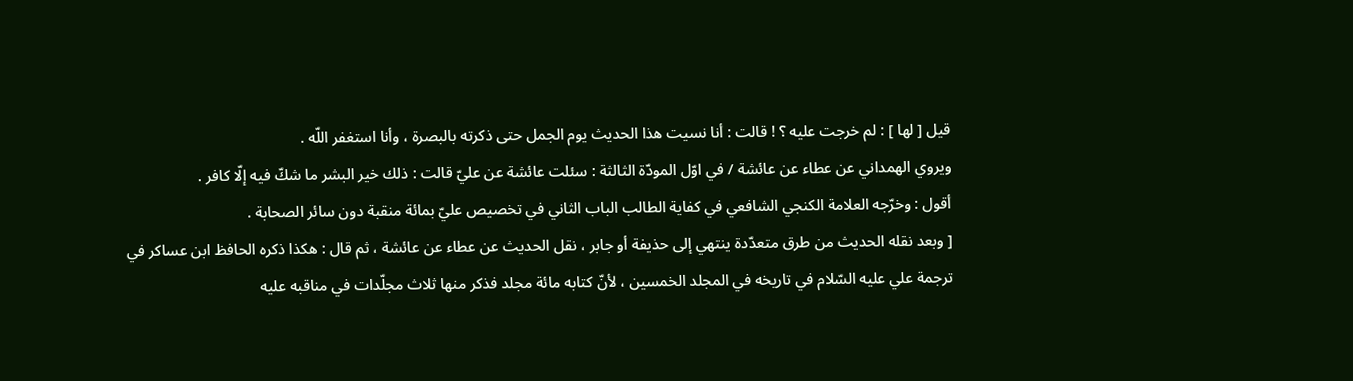قيل [ لها ] : لم خرجت عليه ؟ ! قالت : أنا نسيت هذا الحديث يوم الجمل حتى ذكرته بالبصرة ، وأنا استغفر اللّه .
ويروي الهمداني عن عطاء عن عائشة / في اوّل المودّة الثالثة : سئلت عائشة عن عليّ قالت : ذلك خير البشر ما شكّ فيه إلّا كافر .
أقول : وخرّجه العلامة الكنجي الشافعي في كفاية الطالب الباب الثاني في تخصيص عليّ بمائة منقبة دون سائر الصحابة .
[ وبعد نقله الحديث من طرق متعدّدة ينتهي إلى حذيفة أو جابر ، نقل الحديث عن عطاء عن عائشة ، ثم قال : هكذا ذكره الحافظ ابن عساكر في ترجمة علي عليه السّلام في تاريخه في المجلد الخمسين ، لأنّ كتابه مائة مجلد فذكر منها ثلاث مجلّدات في مناقبه عليه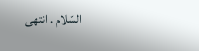السّلام . انتهى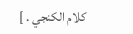كلام الكنجي . ]